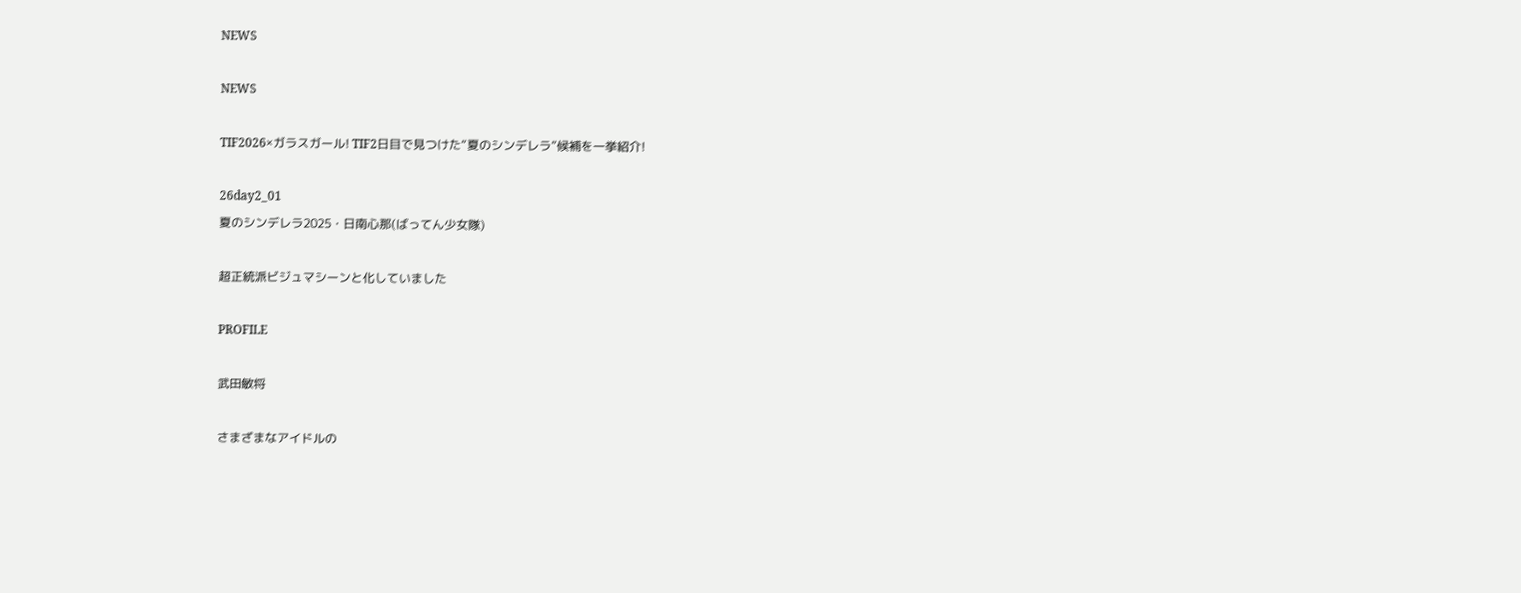NEWS

NEWS

TIF2026×ガラスガール! TIF2日目で見つけた“夏のシンデレラ”候補を一挙紹介!

26day2_01
夏のシンデレラ2025・日南心那(ばってん少女隊)

超正統派ビジュマシーンと化していました

PROFILE

武田敏将

さまざまなアイドルの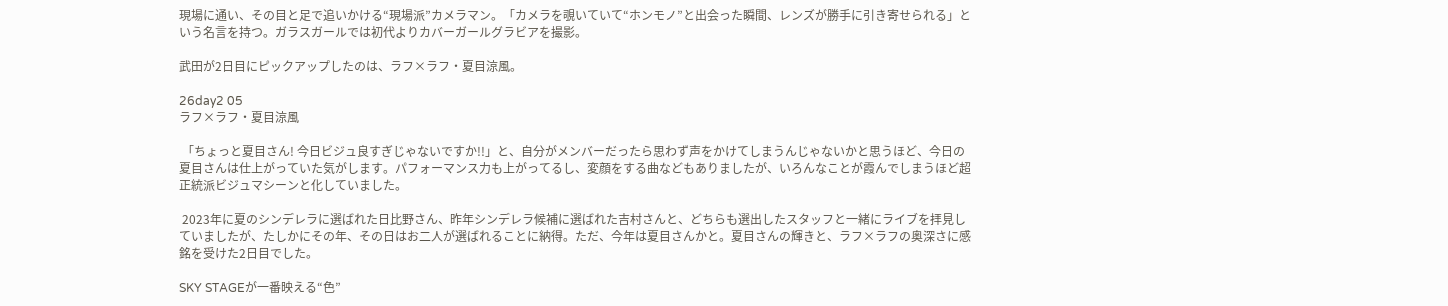現場に通い、その目と足で追いかける“現場派”カメラマン。「カメラを覗いていて“ホンモノ”と出会った瞬間、レンズが勝手に引き寄せられる」という名言を持つ。ガラスガールでは初代よりカバーガールグラビアを撮影。

武田が2日目にピックアップしたのは、ラフ×ラフ・夏目涼風。

26day2 05
ラフ×ラフ・夏目涼風

 「ちょっと夏目さん! 今日ビジュ良すぎじゃないですか!!」と、自分がメンバーだったら思わず声をかけてしまうんじゃないかと思うほど、今日の夏目さんは仕上がっていた気がします。パフォーマンス力も上がってるし、変顔をする曲などもありましたが、いろんなことが霞んでしまうほど超正統派ビジュマシーンと化していました。

 2023年に夏のシンデレラに選ばれた日比野さん、昨年シンデレラ候補に選ばれた吉村さんと、どちらも選出したスタッフと一緒にライブを拝見していましたが、たしかにその年、その日はお二人が選ばれることに納得。ただ、今年は夏目さんかと。夏目さんの輝きと、ラフ×ラフの奥深さに感銘を受けた2日目でした。

SKY STAGEが一番映える“色”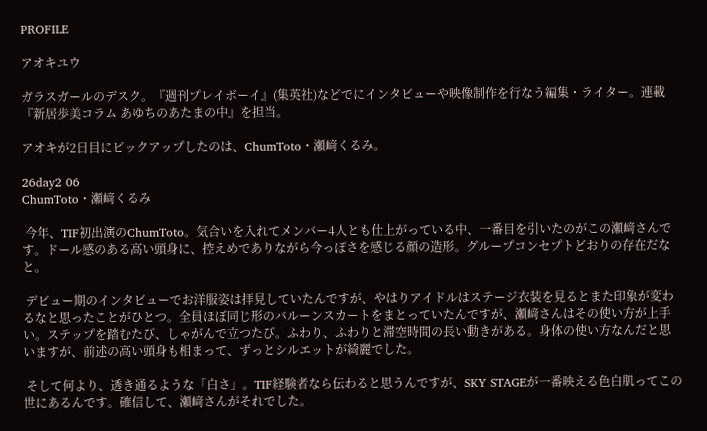PROFILE

アオキユウ

ガラスガールのデスク。『週刊プレイボーイ』(集英社)などでにインタビューや映像制作を行なう編集・ライター。連載『新居歩美コラム あゆちのあたまの中』を担当。

アオキが2日目にピックアップしたのは、ChumToto・瀬﨑くるみ。

26day2 06
ChumToto・瀬﨑くるみ

 今年、TIF初出演のChumToto。気合いを入れてメンバー4人とも仕上がっている中、一番目を引いたのがこの瀬﨑さんです。ドール感のある高い頭身に、控えめでありながら今っぽさを感じる顔の造形。グループコンセプトどおりの存在だなと。

 デビュー期のインタビューでお洋服姿は拝見していたんですが、やはりアイドルはステージ衣装を見るとまた印象が変わるなと思ったことがひとつ。全員ほぼ同じ形のバルーンスカートをまとっていたんですが、瀬﨑さんはその使い方が上手い。ステップを踏むたび、しゃがんで立つたび。ふわり、ふわりと滞空時間の長い動きがある。身体の使い方なんだと思いますが、前述の高い頭身も相まって、ずっとシルエットが綺麗でした。

 そして何より、透き通るような「白さ」。TIF経験者なら伝わると思うんですが、SKY STAGEが一番映える色白肌ってこの世にあるんです。確信して、瀬﨑さんがそれでした。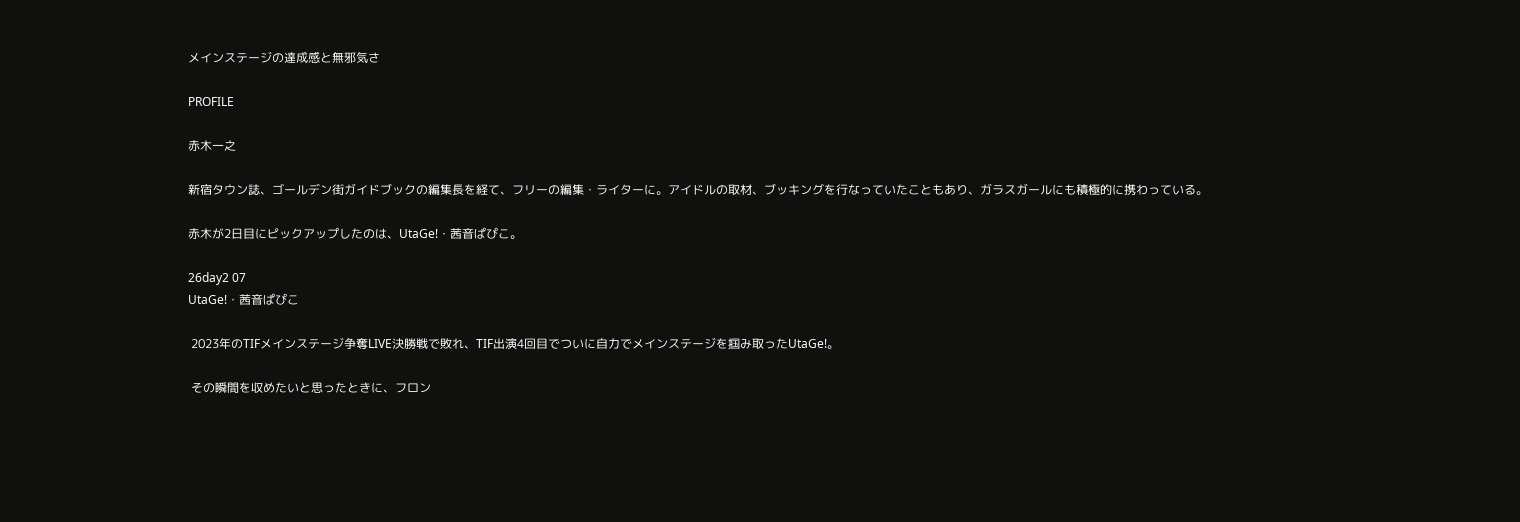メインステージの達成感と無邪気さ

PROFILE

赤木一之

新宿タウン誌、ゴールデン街ガイドブックの編集長を経て、フリーの編集・ライターに。アイドルの取材、ブッキングを行なっていたこともあり、ガラスガールにも積極的に携わっている。

赤木が2日目にピックアップしたのは、UtaGe!・茜音ぱぴこ。

26day2 07
UtaGe!・茜音ぱぴこ

 2023年のTIFメインステージ争奪LIVE決勝戦で敗れ、TIF出演4回目でついに自力でメインステージを掴み取ったUtaGe!。

 その瞬間を収めたいと思ったときに、フロン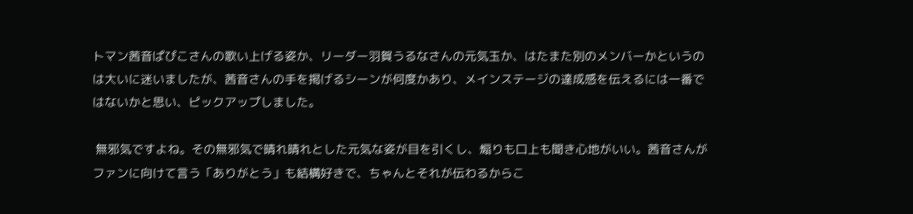トマン茜音ぱぴこさんの歌い上げる姿か、リーダー羽賀うるなさんの元気玉か、はたまた別のメンバーかというのは大いに迷いましたが、茜音さんの手を掲げるシーンが何度かあり、メインステージの達成感を伝えるには一番ではないかと思い、ピックアップしました。

 無邪気ですよね。その無邪気で晴れ晴れとした元気な姿が目を引くし、煽りも口上も聞き心地がいい。茜音さんがファンに向けて言う「ありがとう」も結構好きで、ちゃんとそれが伝わるからこ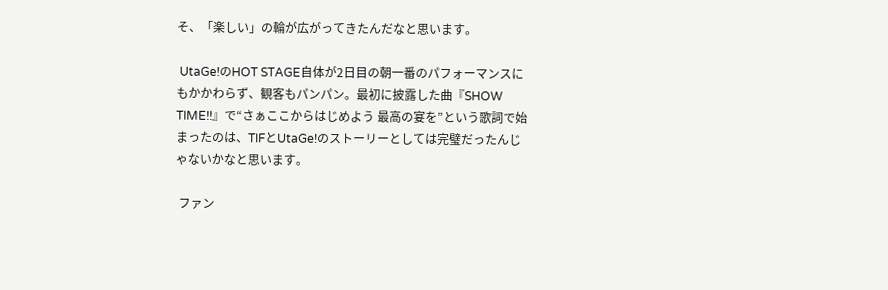そ、「楽しい」の輪が広がってきたんだなと思います。

 UtaGe!のHOT STAGE自体が2日目の朝一番のパフォーマンスにもかかわらず、観客もパンパン。最初に披露した曲『SHOW TIME!!』で“さぁここからはじめよう 最高の宴を”という歌詞で始まったのは、TIFとUtaGe!のストーリーとしては完璧だったんじゃないかなと思います。

 ファン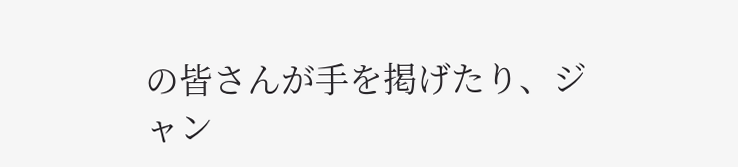の皆さんが手を掲げたり、ジャン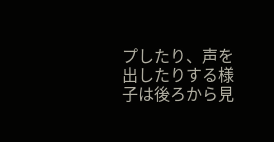プしたり、声を出したりする様子は後ろから見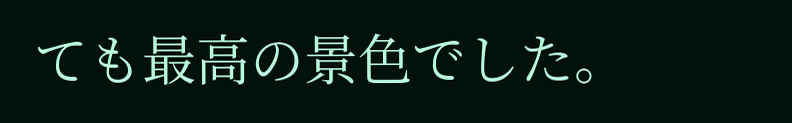ても最高の景色でした。